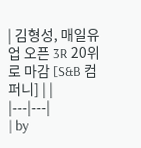| 김형성, 매일유업 오픈 3R 20위로 마감 [S&B 컴퍼니] | |
|---|---|
| by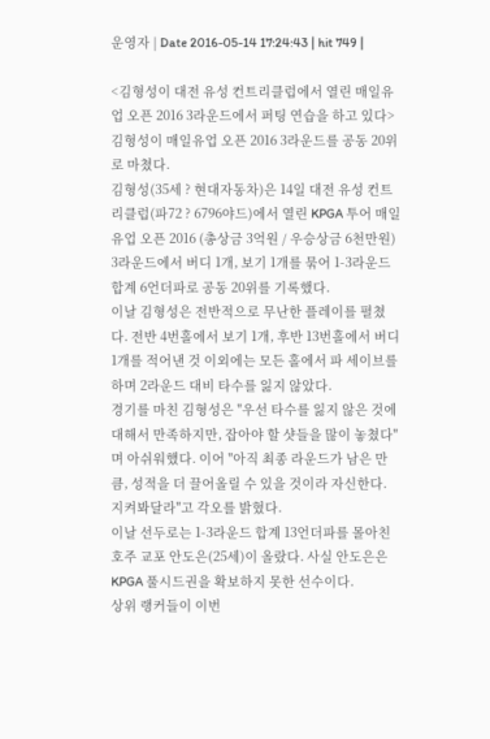운영자 | Date 2016-05-14 17:24:43 | hit 749 |

<김형성이 대전 유성 컨트리클럽에서 열린 매일유업 오픈 2016 3라운드에서 퍼팅 연습을 하고 있다>
김형성이 매일유업 오픈 2016 3라운드를 공동 20위로 마쳤다.
김형성(35세 ? 현대자동차)은 14일 대전 유성 컨트리클럽(파72 ? 6796야드)에서 열린 KPGA 투어 매일유업 오픈 2016 (총상금 3억원 / 우승상금 6천만원) 3라운드에서 버디 1개, 보기 1개를 묶어 1-3라운드 합계 6언더파로 공동 20위를 기록했다.
이날 김형성은 전반적으로 무난한 플레이를 펼쳤다. 전반 4번홀에서 보기 1개, 후반 13번홀에서 버디 1개를 적어낸 것 이외에는 모든 홀에서 파 세이브를 하며 2라운드 대비 타수를 잃지 않았다.
경기를 마친 김형성은 "우선 타수를 잃지 않은 것에 대해서 만족하지만, 잡아야 할 샷들을 많이 놓쳤다"며 아쉬워했다. 이어 "아직 최종 라운드가 남은 만큼, 성적을 더 끌어올릴 수 있을 것이라 자신한다. 지켜봐달라"고 각오를 밝혔다.
이날 선두로는 1-3라운드 합계 13언더파를 몰아친 호주 교포 안도은(25세)이 올랐다. 사실 안도은은 KPGA 풀시드권을 확보하지 못한 선수이다.
상위 랭커들이 이번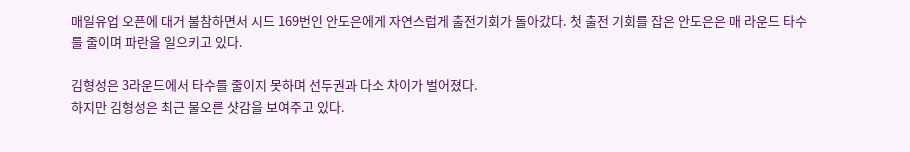매일유업 오픈에 대거 불참하면서 시드 169번인 안도은에게 자연스럽게 출전기회가 돌아갔다. 첫 출전 기회를 잡은 안도은은 매 라운드 타수를 줄이며 파란을 일으키고 있다.

김형성은 3라운드에서 타수를 줄이지 못하며 선두권과 다소 차이가 벌어졌다.
하지만 김형성은 최근 물오른 샷감을 보여주고 있다.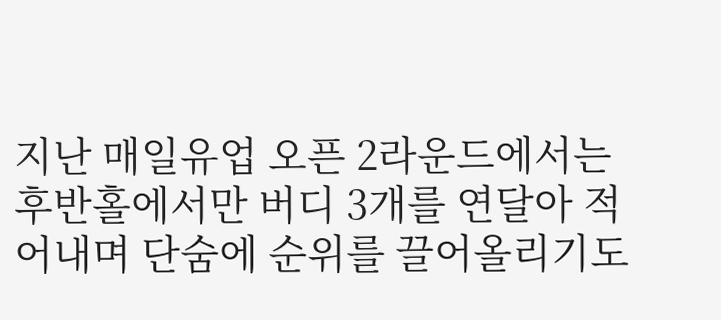지난 매일유업 오픈 2라운드에서는 후반홀에서만 버디 3개를 연달아 적어내며 단숨에 순위를 끌어올리기도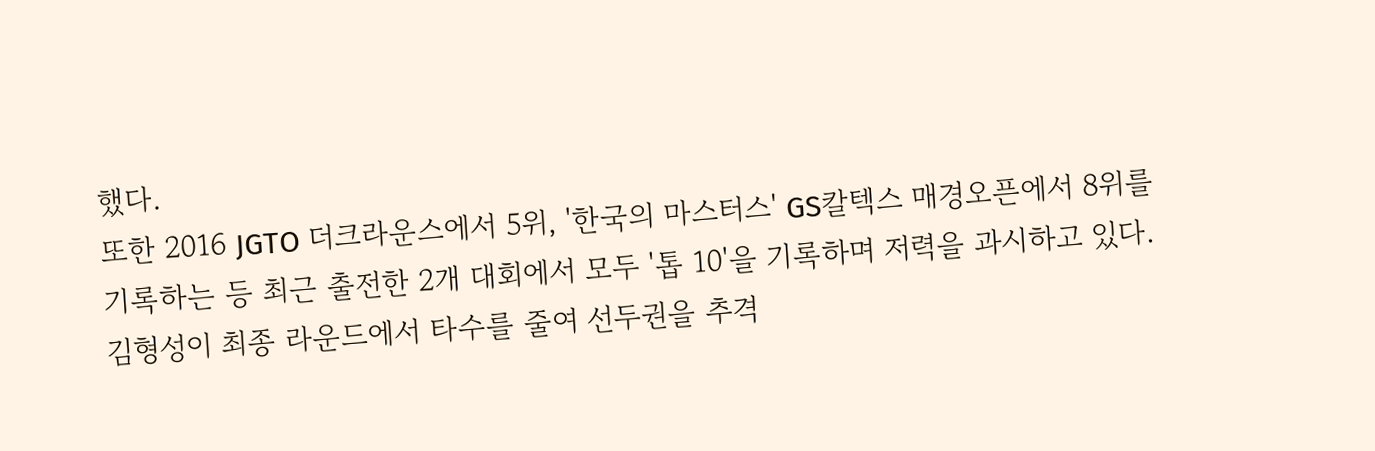했다.
또한 2016 JGTO 더크라운스에서 5위, '한국의 마스터스' GS칼텍스 매경오픈에서 8위를 기록하는 등 최근 출전한 2개 대회에서 모두 '톱 10'을 기록하며 저력을 과시하고 있다.
김형성이 최종 라운드에서 타수를 줄여 선두권을 추격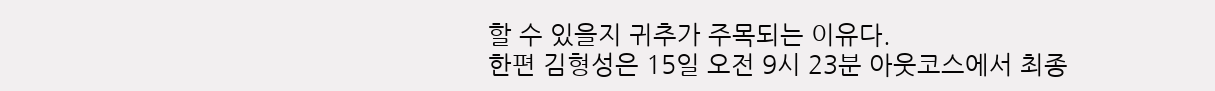할 수 있을지 귀추가 주목되는 이유다.
한편 김형성은 15일 오전 9시 23분 아웃코스에서 최종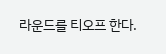라운드를 티오프 한다.